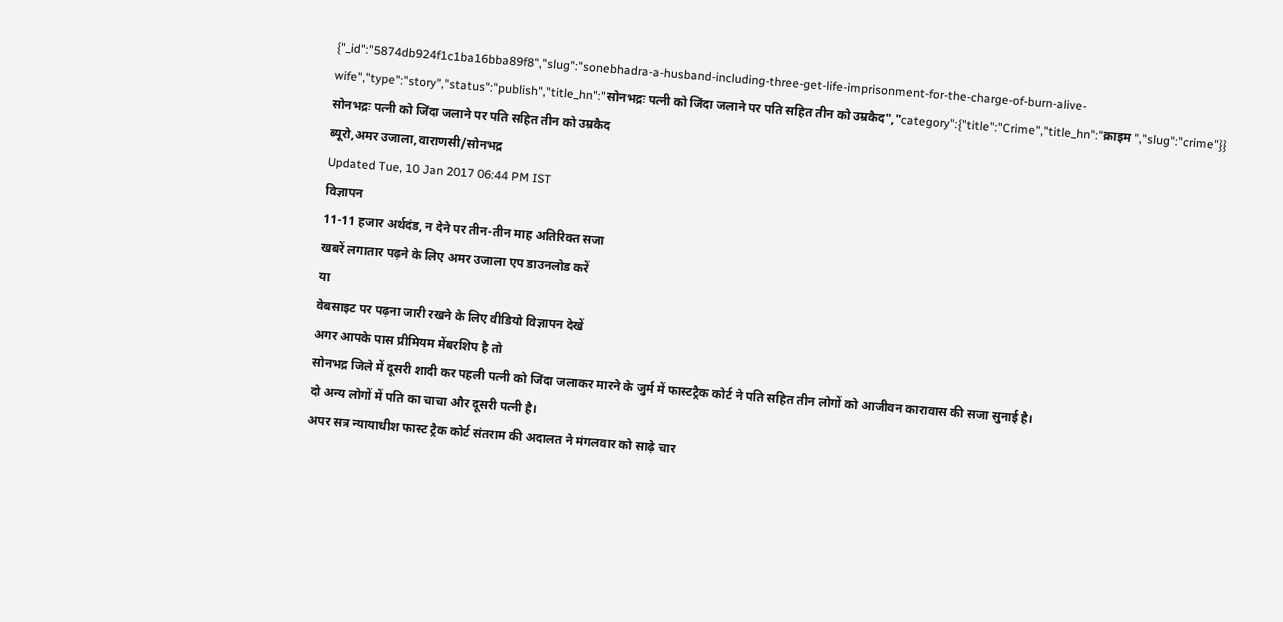{"_id":"5874db924f1c1ba16bba89f8","slug":"sonebhadra-a-husband-including-three-get-life-imprisonment-for-the-charge-of-burn-alive-wife","type":"story","status":"publish","title_hn":"सोनभद्रः पत्नी को जिंदा जलाने पर पति सहित तीन को उम्रकैद","category":{"title":"Crime","title_hn":"क्राइम ","slug":"crime"}}
सोनभद्रः पत्नी को जिंदा जलाने पर पति सहित तीन को उम्रकैद
ब्यूरो,अमर उजाला,वाराणसी/सोनभद्र
Updated Tue, 10 Jan 2017 06:44 PM IST
विज्ञापन
11-11 हजार अर्थदंड, न देने पर तीन-तीन माह अतिरिक्त सजा
खबरें लगातार पढ़ने के लिए अमर उजाला एप डाउनलोड करें
या
वेबसाइट पर पढ़ना जारी रखने के लिए वीडियो विज्ञापन देखें
अगर आपके पास प्रीमियम मेंबरशिप है तो
सोनभद्र जिले में दूसरी शादी कर पहली पत्नी को जिंदा जलाकर मारने के जुर्म में फास्टट्रैक कोर्ट ने पति सहित तीन लोगों को आजीवन कारावास की सजा सुनाई है।
दो अन्य लोगों में पति का चाचा और दूसरी पत्नी है।
अपर सत्र न्यायाधीश फास्ट ट्रैक कोर्ट संतराम की अदालत ने मंगलवार को साढ़े चार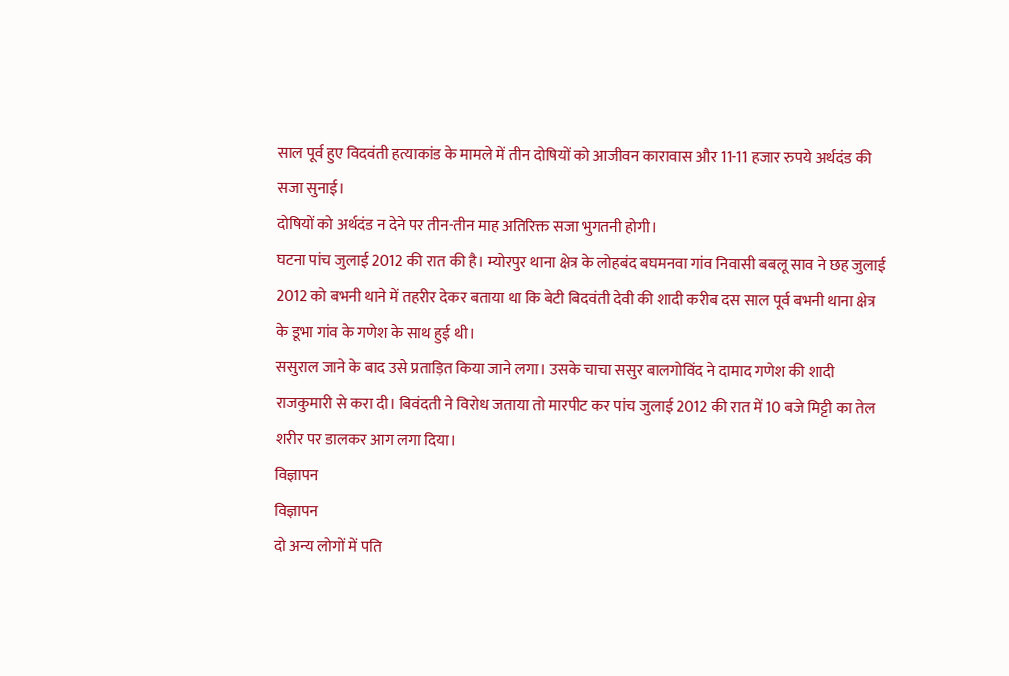साल पूर्व हुए विदवंती हत्याकांड के मामले में तीन दोषियों को आजीवन कारावास और 11-11 हजार रुपये अर्थदंड की सजा सुनाई।
दोषियों को अर्थदंड न देने पर तीन-तीन माह अतिरिक्त सजा भुगतनी होगी।
घटना पांच जुलाई 2012 की रात की है। म्योरपुर थाना क्षेत्र के लोहबंद बघमनवा गांव निवासी बबलू साव ने छह जुलाई 2012 को बभनी थाने में तहरीर देकर बताया था कि बेटी बिदवंती देवी की शादी करीब दस साल पूर्व बभनी थाना क्षेत्र के डूभा गांव के गणेश के साथ हुई थी।
ससुराल जाने के बाद उसे प्रताड़ित किया जाने लगा। उसके चाचा ससुर बालगोविंद ने दामाद गणेश की शादी राजकुमारी से करा दी। बिवंदती ने विरोध जताया तो मारपीट कर पांच जुलाई 2012 की रात में 10 बजे मिट्टी का तेल शरीर पर डालकर आग लगा दिया।
विज्ञापन
विज्ञापन
दो अन्य लोगों में पति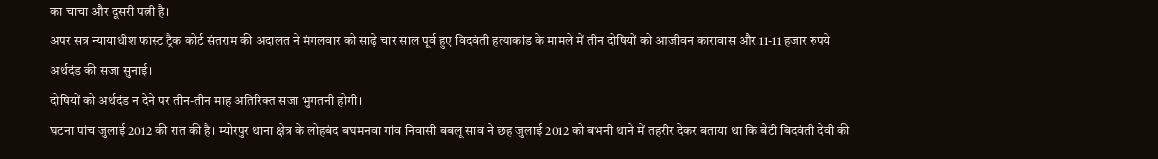का चाचा और दूसरी पत्नी है।
अपर सत्र न्यायाधीश फास्ट ट्रैक कोर्ट संतराम की अदालत ने मंगलवार को साढ़े चार साल पूर्व हुए विदवंती हत्याकांड के मामले में तीन दोषियों को आजीवन कारावास और 11-11 हजार रुपये अर्थदंड की सजा सुनाई।
दोषियों को अर्थदंड न देने पर तीन-तीन माह अतिरिक्त सजा भुगतनी होगी।
घटना पांच जुलाई 2012 की रात की है। म्योरपुर थाना क्षेत्र के लोहबंद बघमनवा गांव निवासी बबलू साव ने छह जुलाई 2012 को बभनी थाने में तहरीर देकर बताया था कि बेटी बिदवंती देवी की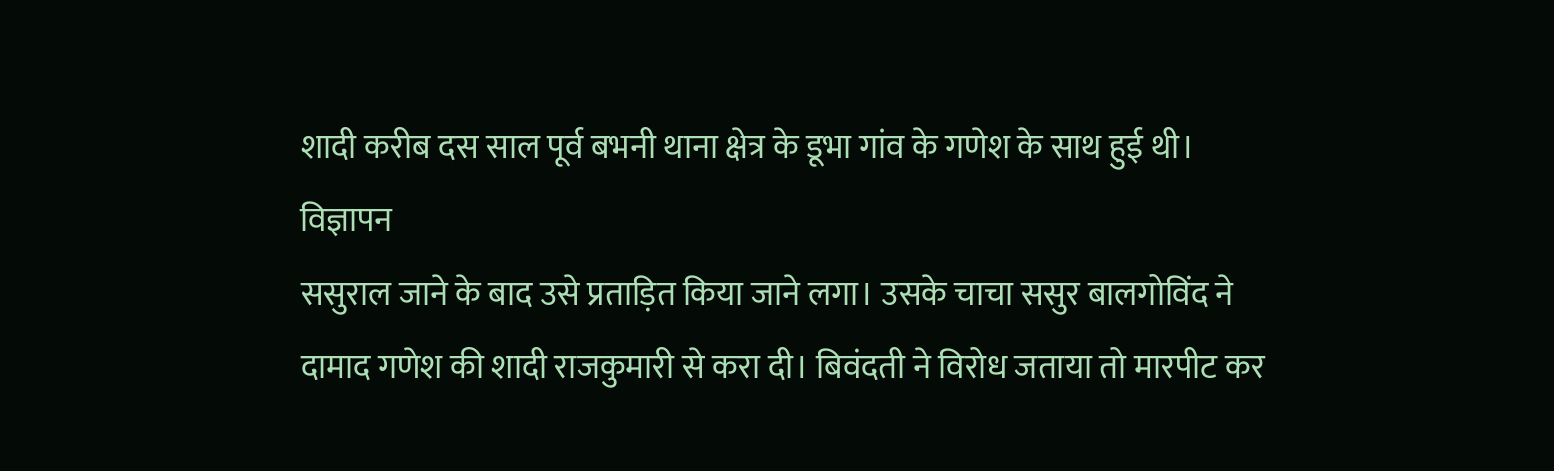शादी करीब दस साल पूर्व बभनी थाना क्षेत्र के डूभा गांव के गणेश के साथ हुई थी।
विज्ञापन
ससुराल जाने के बाद उसे प्रताड़ित किया जाने लगा। उसके चाचा ससुर बालगोविंद ने दामाद गणेश की शादी राजकुमारी से करा दी। बिवंदती ने विरोध जताया तो मारपीट कर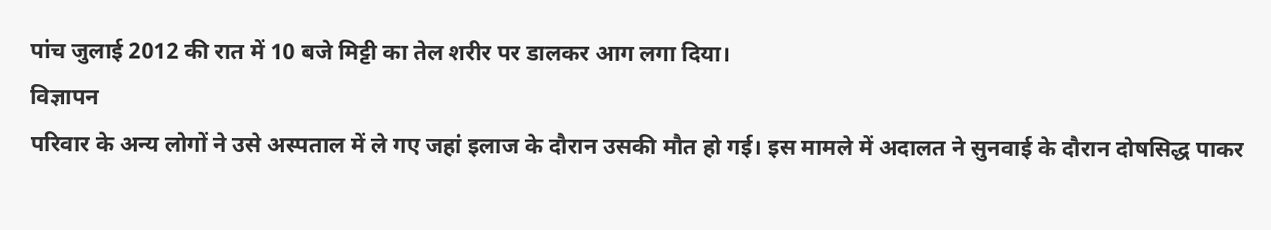पांच जुलाई 2012 की रात में 10 बजे मिट्टी का तेल शरीर पर डालकर आग लगा दिया।
विज्ञापन
परिवार के अन्य लोगों ने उसे अस्पताल में ले गए जहां इलाज के दौरान उसकी मौत हो गई। इस मामले में अदालत ने सुनवाई के दौरान दोषसिद्ध पाकर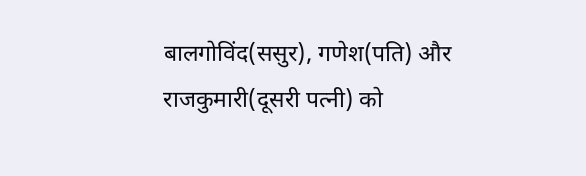बालगोविंद(ससुर), गणेश(पति) और राजकुमारी(दूसरी पत्नी) को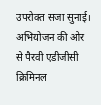उपरोक्त सजा सुनाई।
अभियोजन की ओर से पैरवी एडीजीसी क्रिमिनल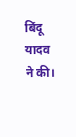बिंदू यादव ने की।